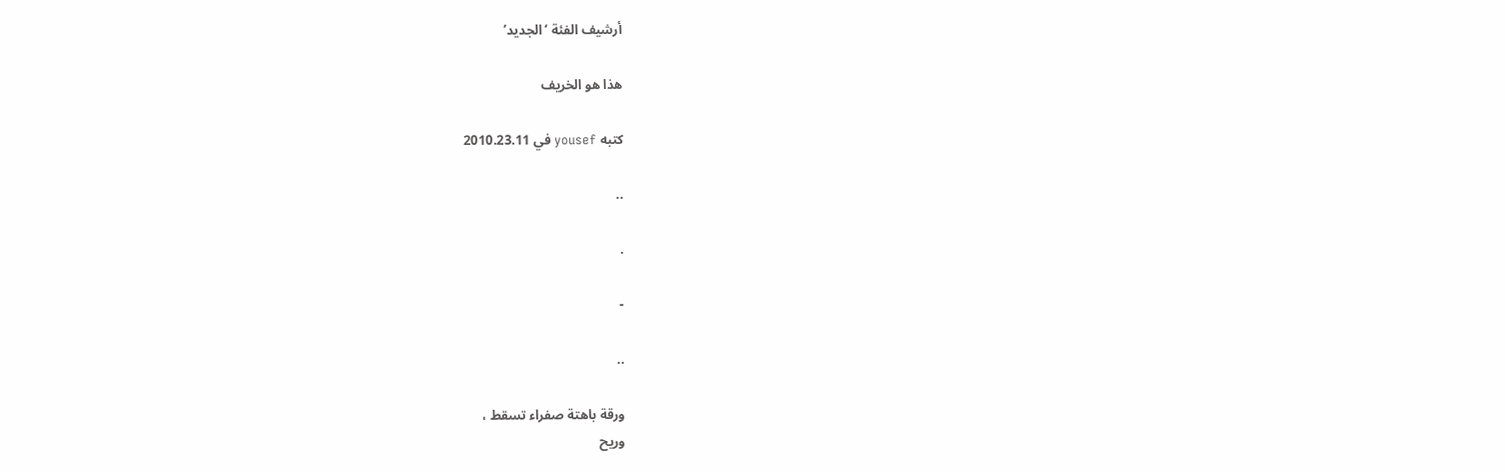أرشيف الفئة ‘الجديد’

هذا هو الخريف

كتبه yousef في 2010.23.11

..

.

-

..

ورقة باهتة صفراء تسقط ،
وريح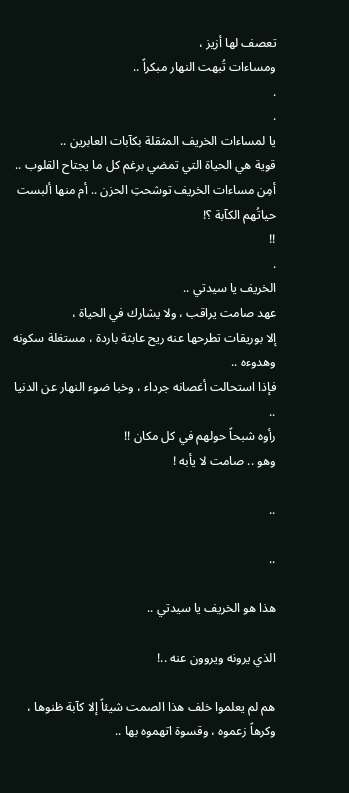تعصف لها أزيز ،
ومساءات تُبهت النهار مبكراً ..
.
.
يا لمساءات الخريف المثقلة بكآبات العابرين ..
قوية هي الحياة التي تمضي برغم كل ما يجتاح القلوب ..
أمِن مساءات الخريف توشحتِ الحزن .. أم منها ألبست حياتُهم الكآبة ؟!
!!
.
الخريف يا سيدتي ..
عهد صامت يراقب ، ولا يشارك في الحياة ،
إلا بوريقات تطرحها عنه ريح عابثة باردة ، مستغلة سكونه وهدوءه ..
فإذا استحالت أغصانه جرداء ، وخبا ضوء النهار عن الدنيا ..
رأوه شبحاً حولهم في كل مكان !!
وهو .. صامت لا يأبه !

..

..

هذا هو الخريف يا سيدتي ..

الذي يرونه ويروون عنه ..!

هم لم يعلموا خلف هذا الصمت شيئاً إلا كآبة ظنوها ، وكرهاً زعموه ، وقسوة اتهموه بها ..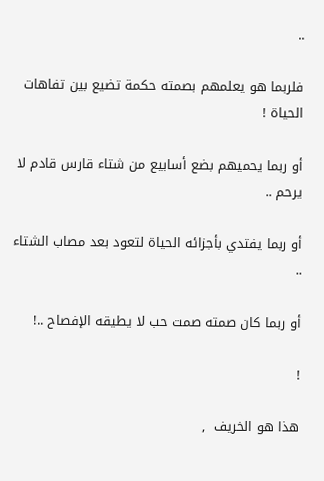..

فلربما هو يعلمهم بصمته حكمة تضيع بين تفاهات الحياة !

أو ربما يحميهم بضع أسابيع من شتاء قارس قادم لا يرحم ..

أو ربما يفتدي بأجزائه الحياة لتعود بعد مصاب الشتاء ..

أو ربما كان صمته صمت حب لا يطيقه الإفصاح ..!

!

هذا هو الخريف  ,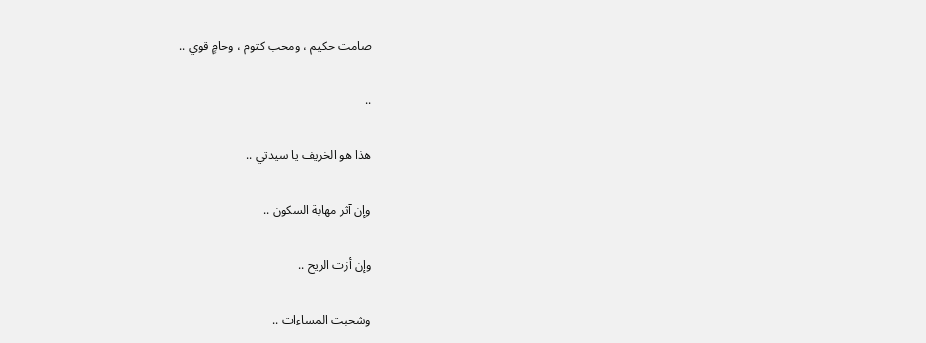صامت حكيم ، ومحب كتوم ، وحامٍ قوي ..

..

هذا هو الخريف يا سيدتي ..

وإن آثر مهابة السكون ..

وإن أزت الريح ..

وشحبت المساءات ..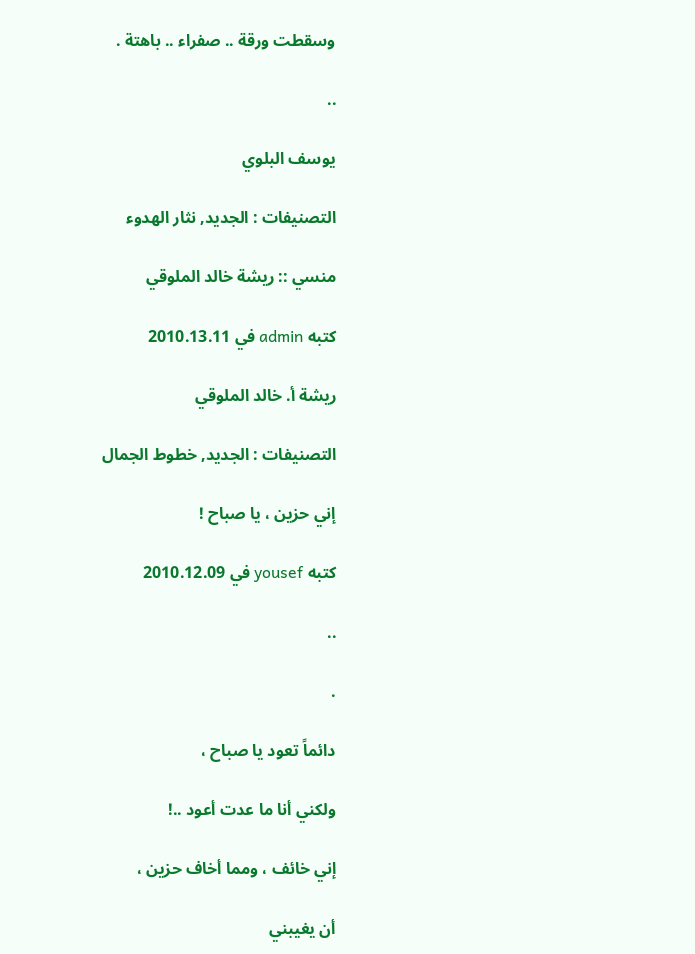وسقطت ورقة .. صفراء .. باهتة .

..

يوسف البلوي

التصنيفات : الجديد, نثار الهدوء

منسي :: ريشة خالد الملوقي

كتبه admin في 2010.13.11

ريشة أ. خالد الملوقي

التصنيفات : الجديد, خطوط الجمال

إني حزين ، يا صباح !

كتبه yousef في 2010.12.09

..

.

دائماً تعود يا صباح ،

ولكني أنا ما عدت أعود ..!

إني خائف ، ومما أخاف حزين ،

أن يغيبني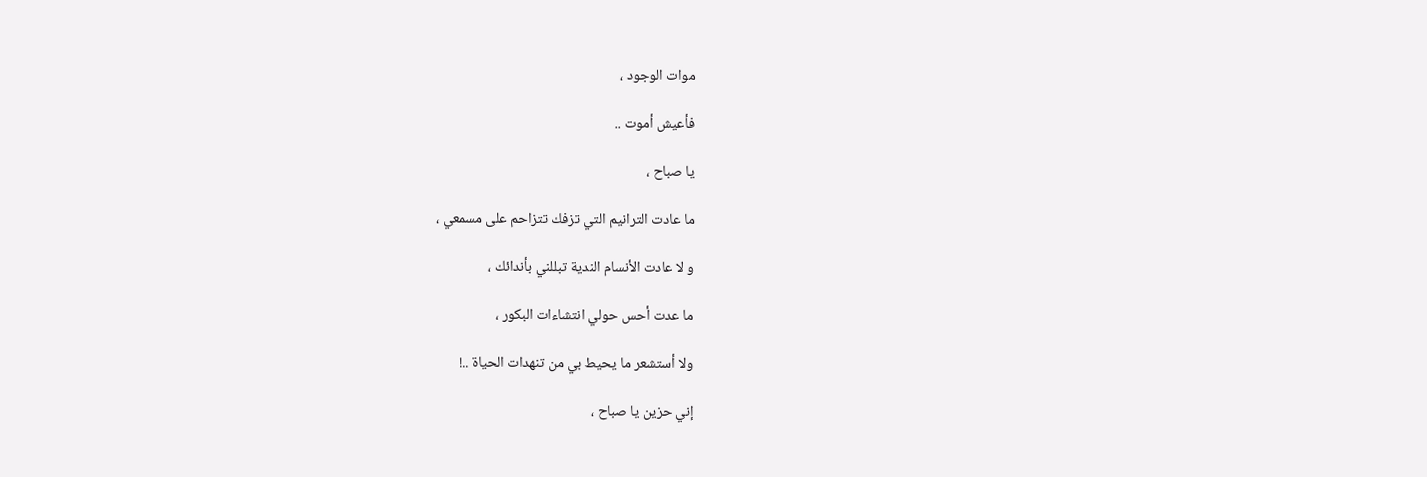موات الوجود ،

فأعيش أموت ..

يا صباح ،

ما عادت الترانيم التي تزفك تتزاحم على مسمعي ،

و لا عادت الأنسام الندية تبللني بأندائك ،

ما عدت أحس حولي انتشاءات البكور ،

ولا أستشعر ما يحيط بي من تنهدات الحياة ..!

إني حزين يا صباح ،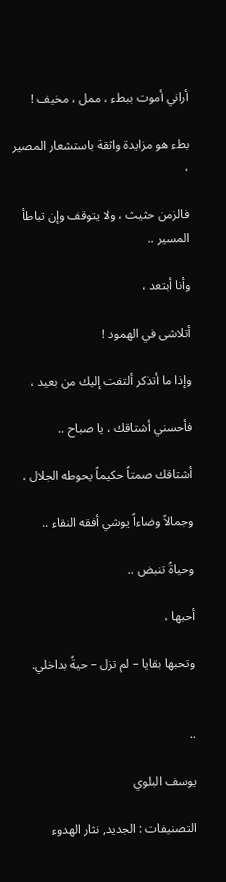أراني أموت ببطء ، ممل ، مخيف !

بطء هو مزايدة واثقة باستشعار المصير ،

فالزمن حثيث ، ولا يتوقف وإن تباطأ المسير ..

وأنا أبتعد ،

أتلاشى في الهمود !

وإذا ما أتذكر ألتفت إليك من بعيد ،

فأحسني أشتاقك ، يا صباح ..

أشتاقك صمتاً حكيماً يحوطه الجلال ،

وجمالاً وضاءاً يوشي أفقه النقاء ..

وحياةً تنبض ..

أحبها ،

وتحبها بقايا – لم تزل – حيةً بداخلي.


..

يوسف البلوي

التصنيفات : الجديد, نثار الهدوء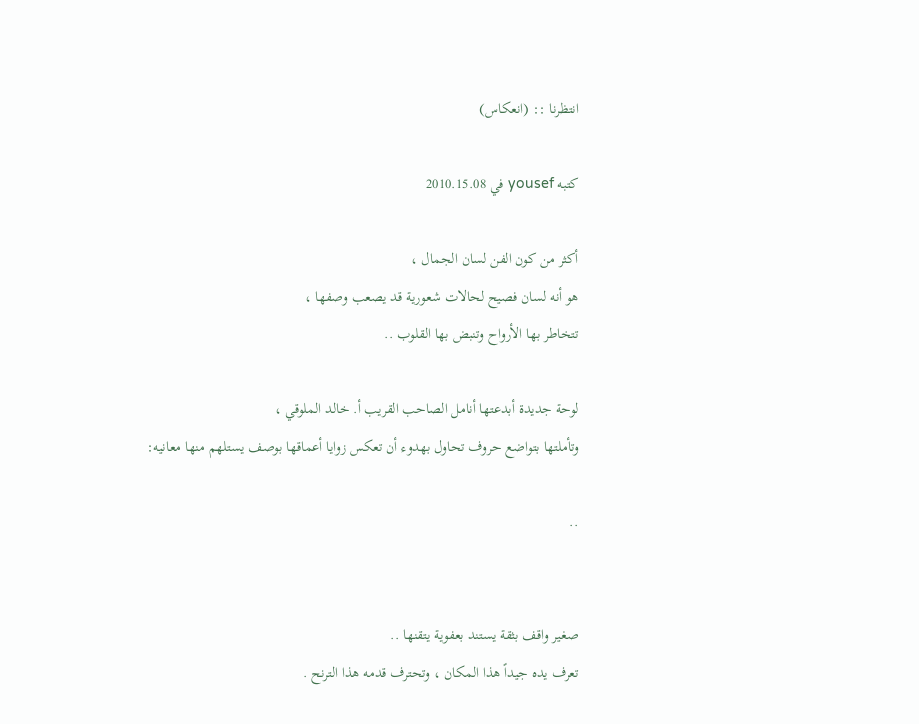انتظرنا :: (انعكاس)

كتبه yousef في 2010.15.08

أكثر من كون الفن لسان الجمال ،
هو أنه لسان فصيح لحالات شعورية قد يصعب وصفها ،
تتخاطر بها الأرواح وتنبض بها القلوب ..

لوحة جديدة أبدعتها أنامل الصاحب القريب أ. خالد الملوقي ،
وتأملتها بتواضع حروف تحاول بهدوء أن تعكس زوايا أعماقها بوصف يستلهم منها معانيه:

..


صغير واقف بثقة يستند بعفوية يتقنها ..
تعرف يده جيداً هذا المكان ، وتحترف قدمه هذا الترنح .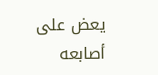يعض على أصابعه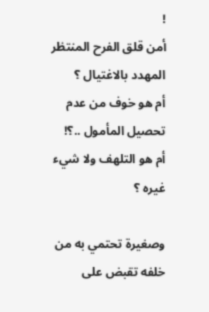!
أمن قلق الفرح المنتظر المهدد بالاغتيال ؟
أم هو خوف من عدم تحصيل المأمول ..؟!
أم هو التلهف ولا شيء غيره ؟

وصغيرة تحتمي به من خلفه تقبض على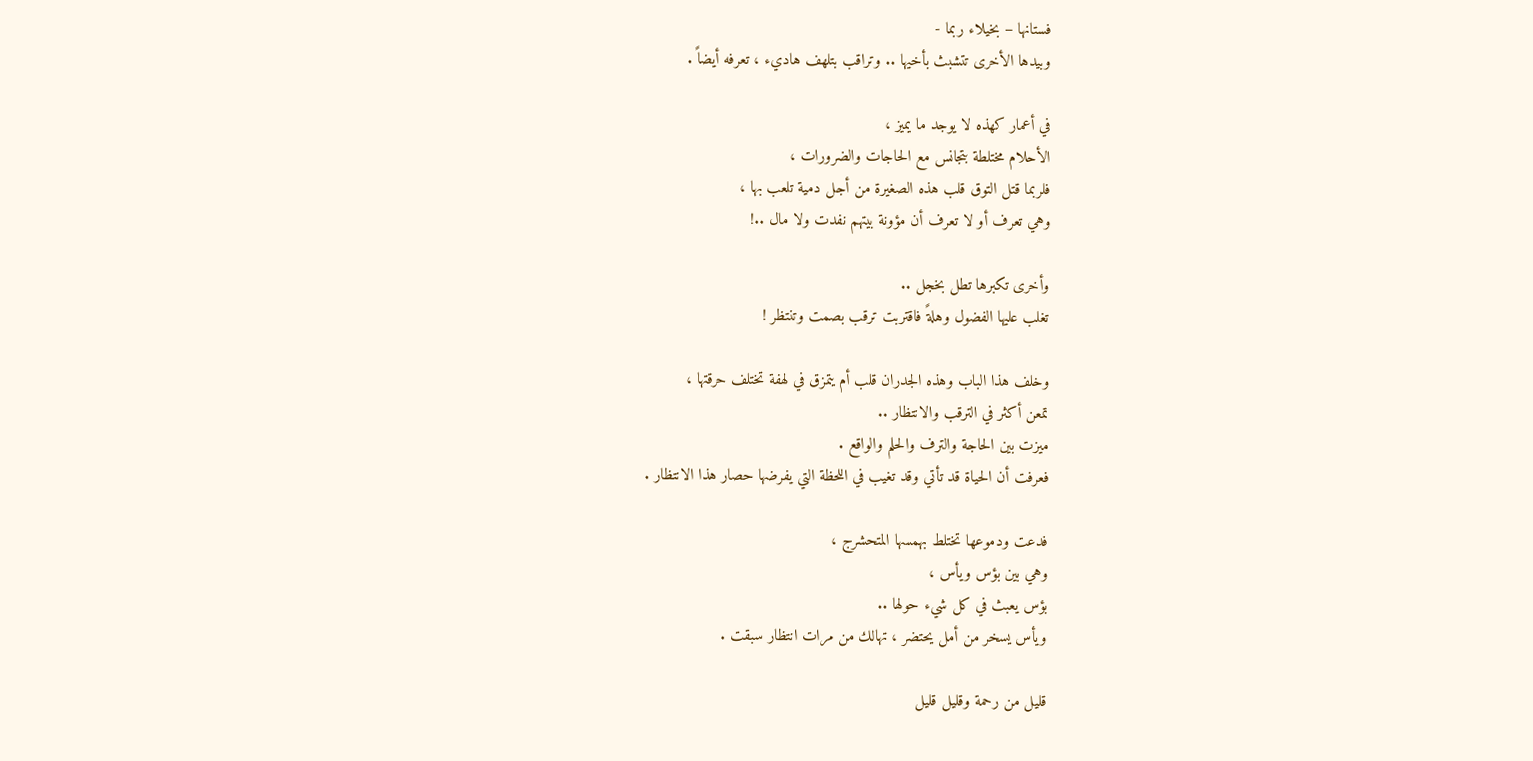فستانها – بخيلاء ربما -
وبيدها الأخرى تتشبث بأخيها .. وتراقب بتلهف هاديء ، تعرفه أيضاً .

في أعمار كهذه لا يوجد ما يميز ،
الأحلام مختلطة بتجانس مع الحاجات والضرورات ،
فلربما قتل التوق قلب هذه الصغيرة من أجل دمية تلعب بها ،
وهي تعرف أو لا تعرف أن مؤونة بيتهم نفدت ولا مال ..!

وأخرى تكبرها تطل بخجل ..
تغلب عليها الفضول وهلةً فاقتربت ترقب بصمت وتنتظر !

وخلف هذا الباب وهذه الجدران قلب أم يتمزق في لهفة تختلف حرقتها ،
تمعن أكثر في الترقب والانتظار ..
ميزت بين الحاجة والترف والحلم والواقع .
فعرفت أن الحياة قد تأتي وقد تغيب في اللحظة التي يفرضها حصار هذا الانتظار .

فدعت ودموعها تختلط بهمسها المتحشرج ،
وهي بين بؤس ويأس ،
بؤس يعبث في كل شيء حولها ..
ويأس يسخر من أمل يحتضر ، تهالك من مرات انتظار سبقت .

قليل من رحمة وقليل قليل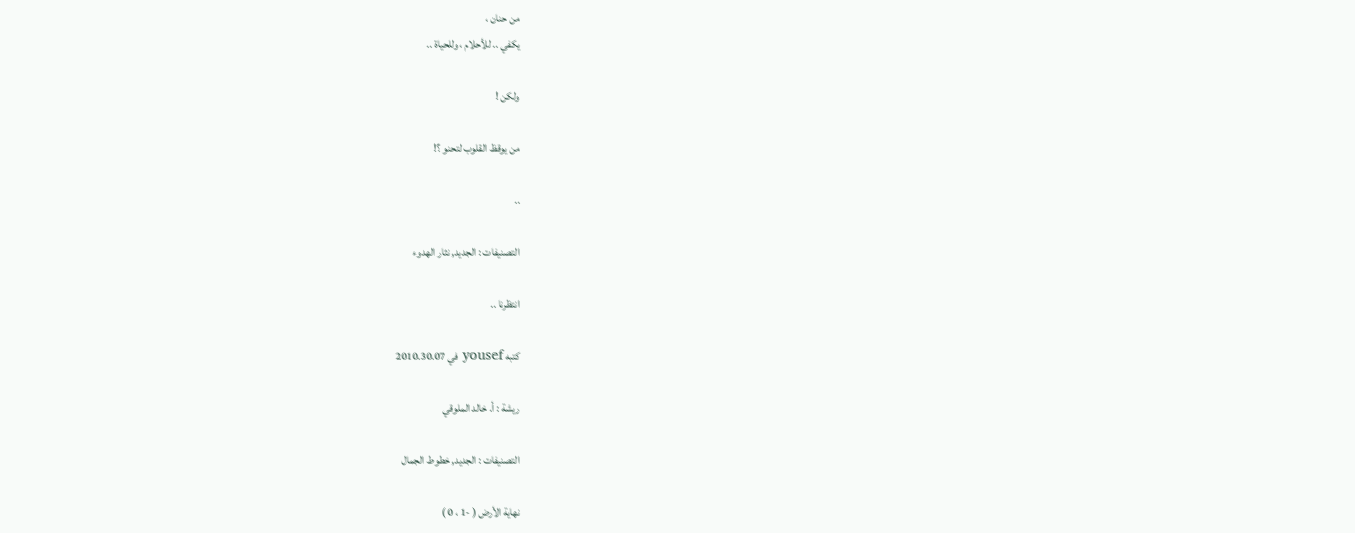من حنان ،
يكفي .. للأحلام ، وللحياة ..

ولكن !

من يوقظ القلوب لتحنو ؟!

..

التصنيفات : الجديد, نثار الهدوء

انتظرنا ..

كتبه yousef في 2010.30.07

ريشة : أ. خالد الملوقي

التصنيفات : الجديد, خطوط الجمال

نهاية الأرض ( -1 ، 0 )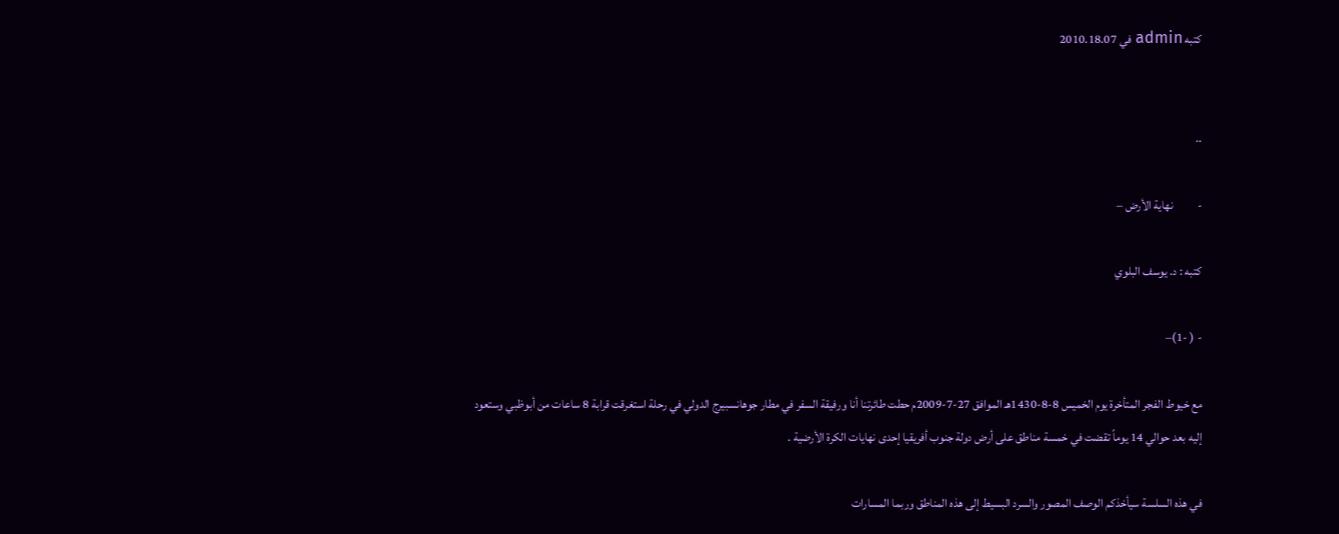كتبه admin في 2010.18.07


..

-          نهاية الأرض –

كتبه : د. يوسف البلوي

- ( -1)–

مع خيوط الفجر المتأخرة يوم الخميس 8-8-1430هـ الموافق 27-7-2009م حطت طائرتنا أنا ورفيقة السفر في مطار جوهانسبيرج الدولي في رحلة استغرقت قرابة 8 ساعات من أبوظبي وستعود إليه بعد حوالي 14 يوماً تقضت في خمسة مناطق على أرض دولة جنوب أفريقيا إحدى نهايات الكرة الأرضية .

في هذه السلسة سيأخذكم الوصف المصور والسرد البسيط إلى هذه المناطق وربما المسارات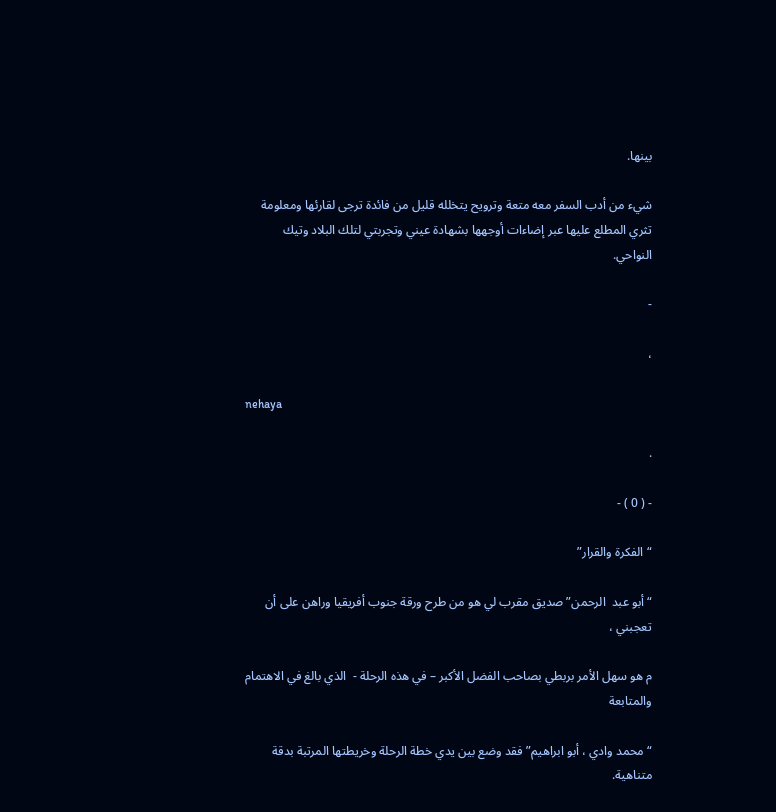بينها.

شيء من أدب السفر معه متعة وترويح يتخلله قليل من فائدة ترجى لقارئها ومعلومة تثري المطلع عليها عبر إضاءات أوجهها بشهادة عيني وتجربتي لتلك البلاد وتيك النواحي.

-

،

nehaya

.

- ( 0 ) -

“الفكرة والقرار”

“أبو عبد  الرحمن” صديق مقرب لي هو من طرح ورقة جنوب أفريقيا وراهن على أن تعجبني ،

م هو سهل الأمر بربطي بصاحب الفضل الأكبر – في هذه الرحلة -  الذي بالغ في الاهتمام والمتابعة

“محمد وادي ، أبو ابراهيم” فقد وضع بين يدي خطة الرحلة وخريطتها المرتبة بدقة متناهية.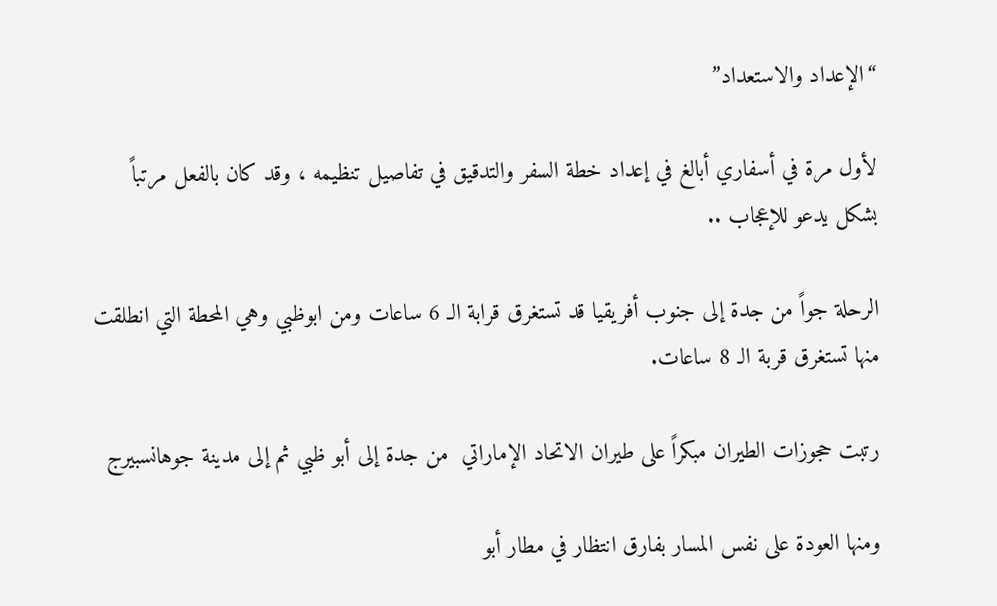“الإعداد والاستعداد”

لأول مرة في أسفاري أبالغ في إعداد خطة السفر والتدقيق في تفاصيل تنظيمه ، وقد كان بالفعل مرتباً بشكل يدعو للإعجاب ..

الرحلة جواً من جدة إلى جنوب أفريقيا قد تستغرق قرابة الـ 6 ساعات ومن ابوظبي وهي المحطة التي انطلقت منها تستغرق قربة الـ 8 ساعات.

رتبت حجوزات الطيران مبكراً على طيران الاتحاد الإماراتي  من جدة إلى أبو ظبي ثم إلى مدينة جوهانسبيرج

ومنها العودة على نفس المسار بفارق انتظار في مطار أبو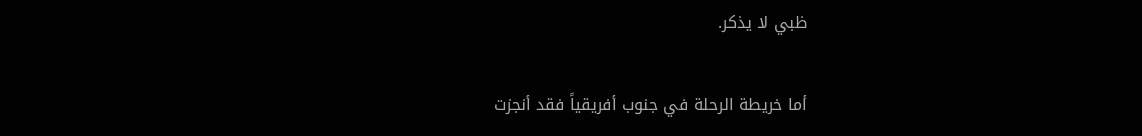ظبي لا يذكر.

أما خريطة الرحلة في جنوب أفريقياً فقد أنجزت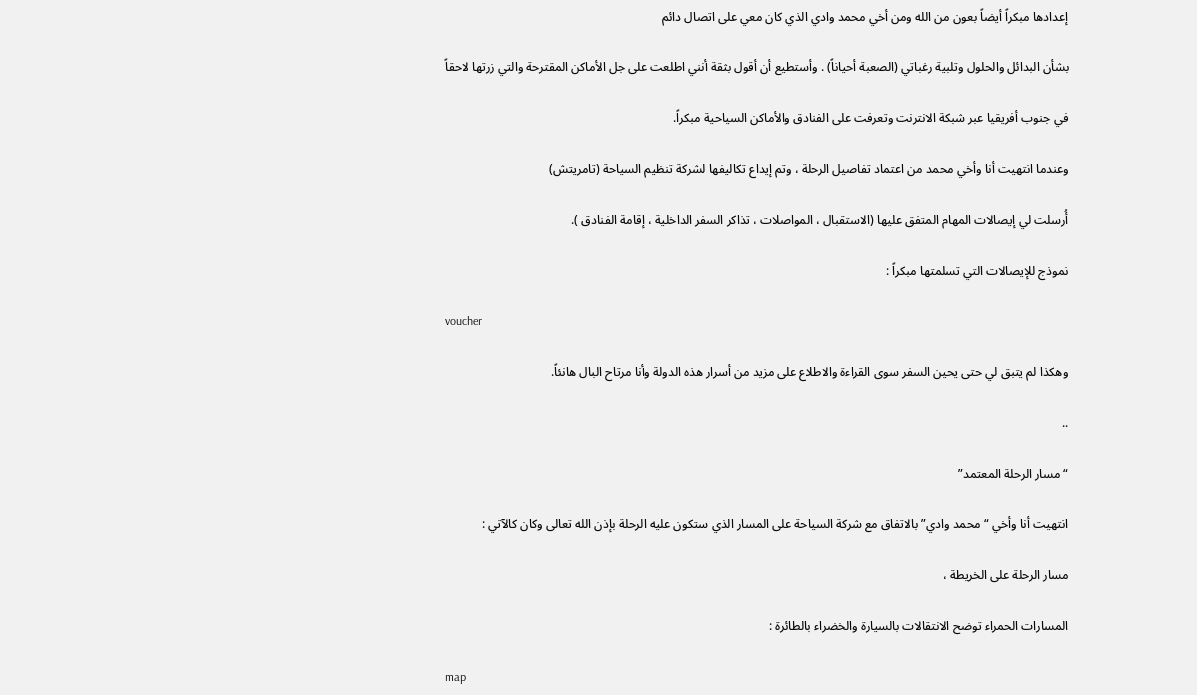إعدادها مبكراً أيضاً بعون من الله ومن أخي محمد وادي الذي كان معي على اتصال دائم

بشأن البدائل والحلول وتلبية رغباتي (الصعبة أحياناً) . وأستطيع أن أقول بثقة أنني اطلعت على جل الأماكن المقترحة والتي زرتها لاحقاً

في جنوب أفريقيا عبر شبكة الانترنت وتعرفت على الفنادق والأماكن السياحية مبكراً.

وعندما انتهيت أنا وأخي محمد من اعتماد تفاصيل الرحلة ، وتم إيداع تكاليفها لشركة تنظيم السياحة (تامريتش)

أُرسلت لي إيصالات المهام المتفق عليها (الاستقبال ، المواصلات ، تذاكر السفر الداخلية ، إقامة الفنادق ).

نموذج للإيصالات التي تسلمتها مبكراً :

voucher

وهكذا لم يتبق لي حتى يحين السفر سوى القراءة والاطلاع على مزيد من أسرار هذه الدولة وأنا مرتاح البال هانئاً.

..

“مسار الرحلة المعتمد”

انتهيت أنا وأخي “محمد وادي” بالاتفاق مع شركة السياحة على المسار الذي ستكون عليه الرحلة بإذن الله تعالى وكان كالآتي :

مسار الرحلة على الخريطة ،

المسارات الحمراء توضح الانتقالات بالسيارة والخضراء بالطائرة :

map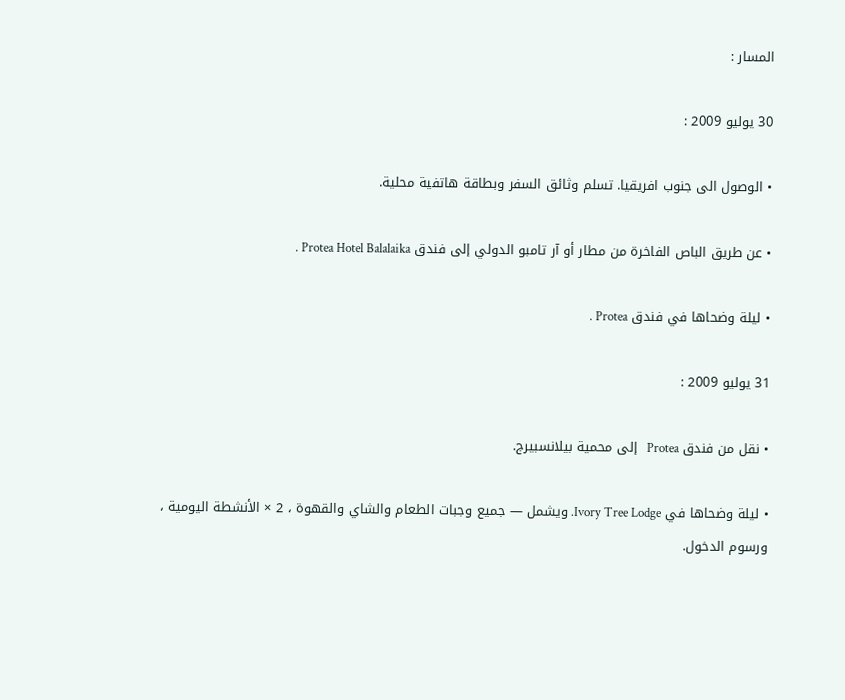المسار :

30 يوليو 2009 :

• الوصول الى جنوب افريقيا. تسلم وثائق السفر وبطاقة هاتفية محلية.

• عن طريق الباص الفاخرة من مطار أو آر تامبو الدولي إلى فندق Protea Hotel Balalaika .

• ليلة وضحاها في فندق Protea .

31 يوليو 2009 :

• نقل من فندق Protea   إلى محمية بيلانسبيرج.

• ليلة وضحاها في Ivory Tree Lodge. ويشمل — جميع وجبات الطعام والشاي والقهوة ، 2 × الأنشطة اليومية ، ورسوم الدخول.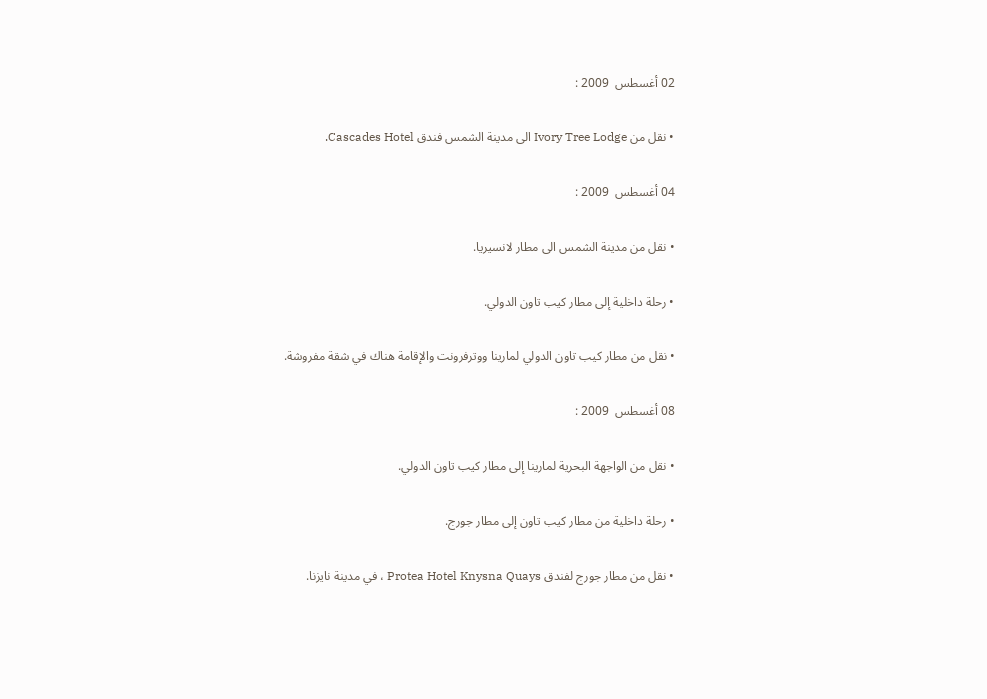02 أغسطس  2009 :

• نقل من Ivory Tree Lodge الى مدينة الشمس فندق Cascades Hotel.

04 أغسطس  2009 :

• نقل من مدينة الشمس الى مطار لانسيريا.

• رحلة داخلية إلى مطار كيب تاون الدولي.

• نقل من مطار كيب تاون الدولي لمارينا ووترفرونت والإقامة هناك في شقة مفروشة.

08 أغسطس  2009 :

• نقل من الواجهة البحرية لمارينا إلى مطار كيب تاون الدولي.

• رحلة داخلية من مطار كيب تاون إلى مطار جورج.

• نقل من مطار جورج لفندق Protea Hotel Knysna Quays ، في مدينة نايزنا.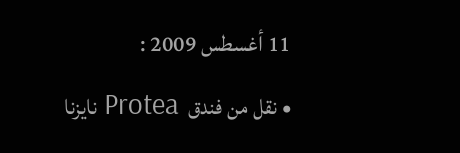11 أغسطس 2009 :

• نقل من فندق  Protea نايزنا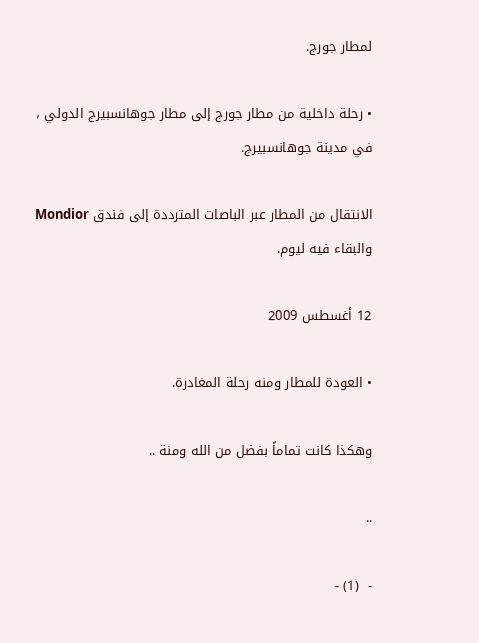لمطار جورج.

• رحلة داخلية من مطار جورج إلى مطار جوهانسبيرج الدولي ، في مدينة جوهانسبيرج.

الانتقال من المطار عبر الباصات المترددة إلى فندق Mondior  والبقاء فيه ليوم.

12 أغسطس 2009

• العودة للمطار ومنه رحلة المغادرة.

وهكذا كانت تماماً بفضل من الله ومنة ..

..

-  (1) -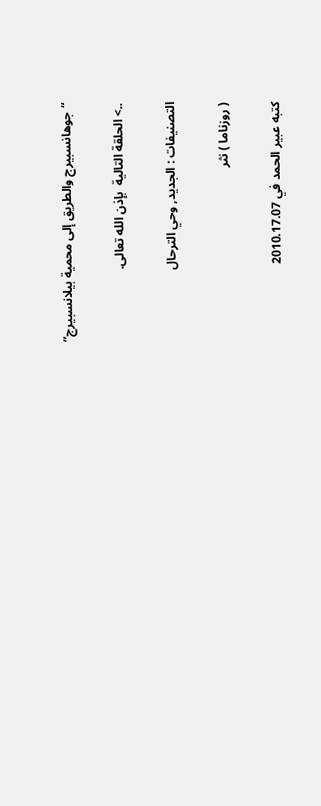“جوهانسبيرج والطريق إلى محمية بيلانسبيرج”

..> الحلقة التالية  بإذن الله تعالى.

التصنيفات : الجديد, وحي الترحال

( روزناما ) نثر

كتبه عبير الحمد في 2010.17.07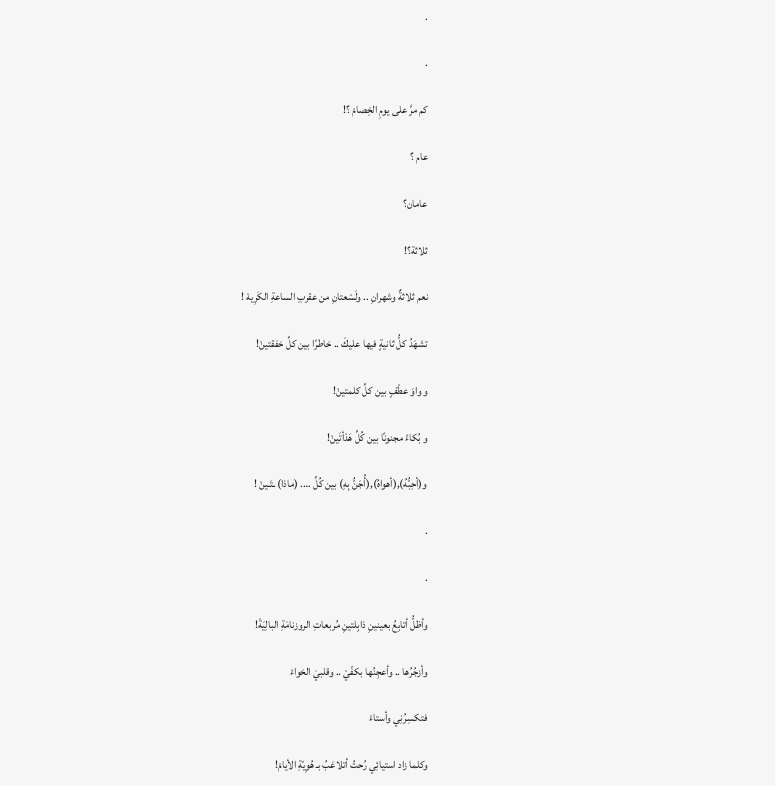.

.

كم مرَّ على يومِ الخِصامْ ؟!

عام ؟

عامان؟

ثلاثة؟!

نعم ثلاثةٌ وشهرانِ .. ولَسْعتانِ من عقربِ الساعةِ الكَرِيهْ !

تشهَدُ كلُّ ثانيةٍ فيها عليكَ .. خاطرًا بين كلِّ خفقتينْ!

و واوَ عطْفٍ بين كلِّ كلمتينْ!

و بُكاءً مجنونًا بين كُلِّ هَدْأتَينْ!

و(أحِبُّهُ),(أهواهُ),(أُجَنُّ بِهِ) بين كُلِّ …. (ماذا) ـتَـينْ !

.

.

وأظلُّ أتابِعُ بعينينِ ذابِلتينِ مُربعاتِ الروزنامَةِ البالِيَةْ!

وأزجُرُها .. وأعجِنُها بكفّيْ .. وقلبيَ الخواءْ

فتكسِرُنِي وأستاءْ

وكلما زاد استيائِي رُحتُ أتلاعَبُ بـ هُوِيّةِ الأيامْ!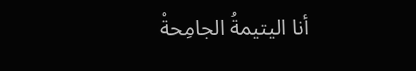أنا اليتيمةُ الجامِحةْ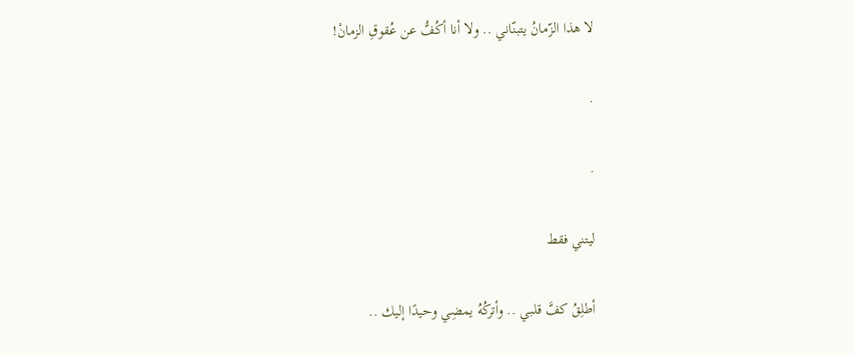لا هذا الزّمانُ يتبنّاني .. ولا أنا أكُفُّ عن عُقوقِ الزمانْ!

.

.

ليتني فقط

أطلِقُ كفَّ قلبي .. وأتركُهُ يمضِي وحيدًا إليك ..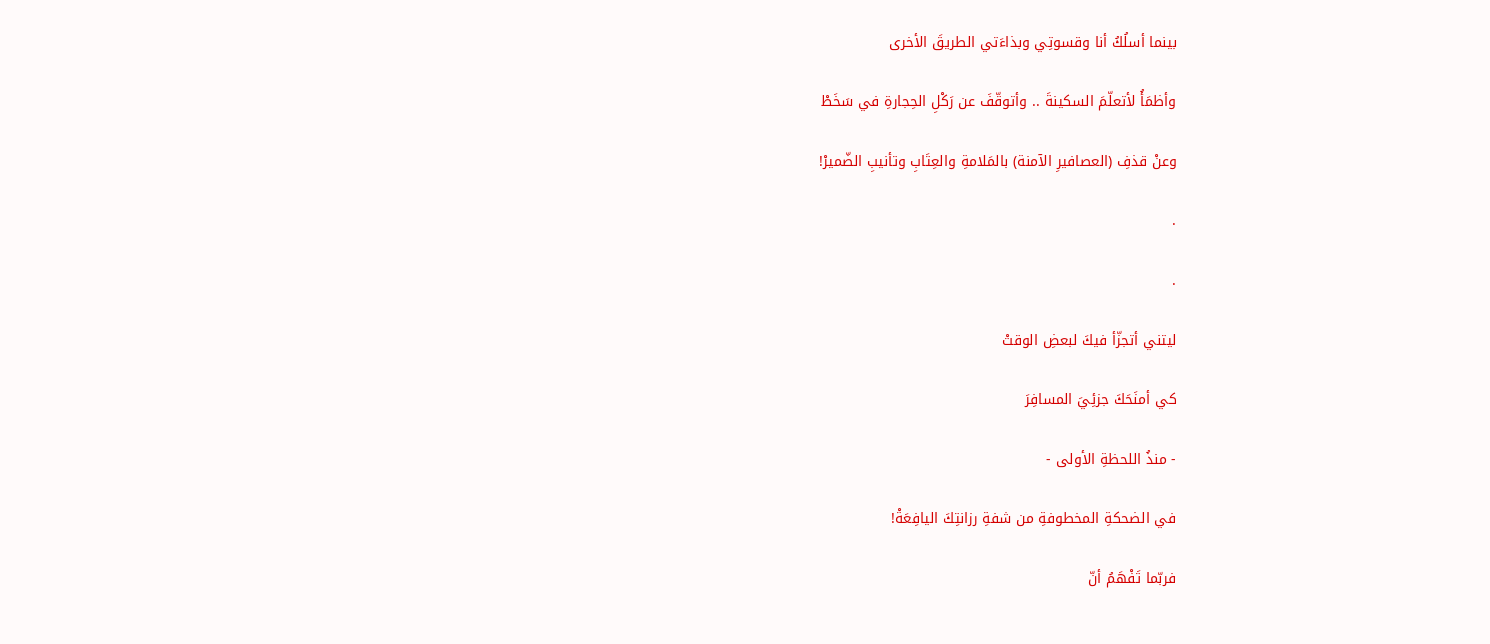بينما أسلُكُ أنا وقسوتِي وبذاءَتي الطريقَ الأخرى

وأظمَأُ لأتعلّمَ السكينةَ .. وأتوقّفَ عن رَكْلِ الحِجارةِ في سَخَطْ

وعنْ قذفِ (العصافيرِ الآمنة) بالمَلامةِ والعِتَابِ وتأنيبِ الضّميرْ!

.

.

ليتني أتجزّأ فيكَ لبعضِ الوقتْ

كي أمنَحَكَ جزئِيَ المسافِرَ

- منذُ اللحظةِ الأولى -

في الضحكةِ المخطوفةِ من شفةِ رزانتِكَ اليافِعَةْ!

فربّما تَفْهَمُ أنّ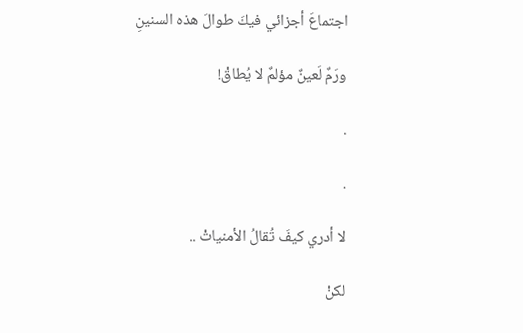اجتماعَ أجزائي فيكَ طوالَ هذه السنينِ

ورَمٌ لَعينٌ مؤلمٌ لا يُطاقْ!

.

.

لا أدري كيفَ تُقالُ الأمنياتْ ..

لكنْ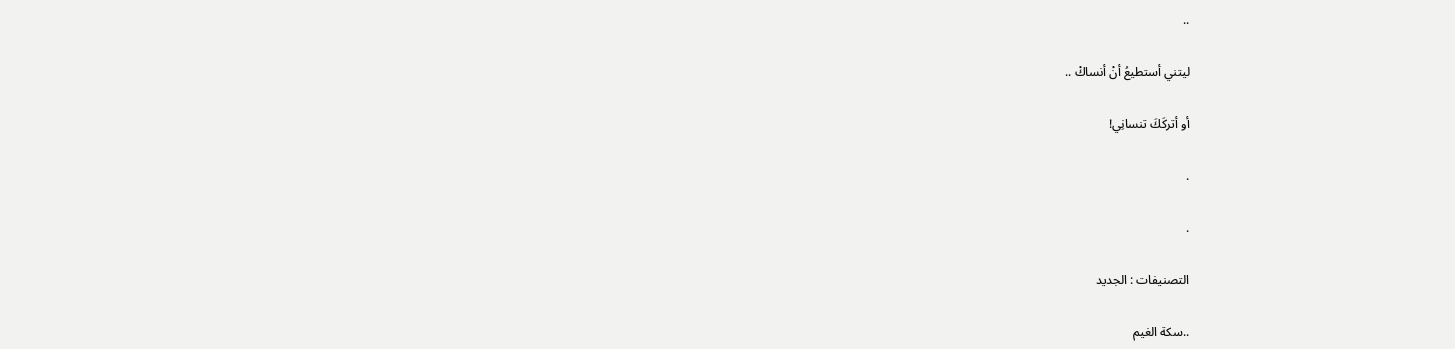..

ليتني أستطيعُ أنْ أنساكْ ..

أو أتركَكَ تنسانِي!

.

.

التصنيفات : الجديد

..سكة الغيم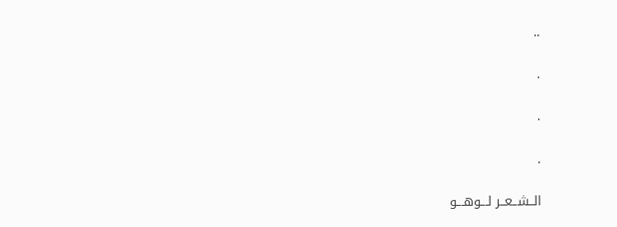..

.

.

.

الــشــعــر لـــوهـــو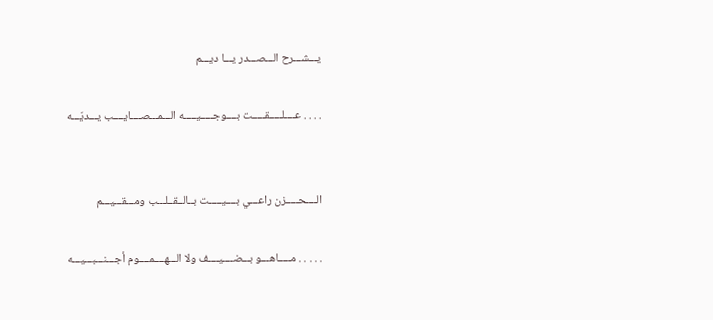يـــشـــرح الـــصـــدر يـــا ديـــم

. . . . عــــلـــــقـــــت بــــوجـــــيـــــه الـــمـــصــــايــــب يـــديّـــه


الــــحـــــزن راعـــي بــــيـــــت بــالــقــلـــب ومـــقـــيـــم

. . . . . مـــــاهـــو بـــضــــيــــف ولا الـــهــــمــــوم أجـــنـــبـــيـــه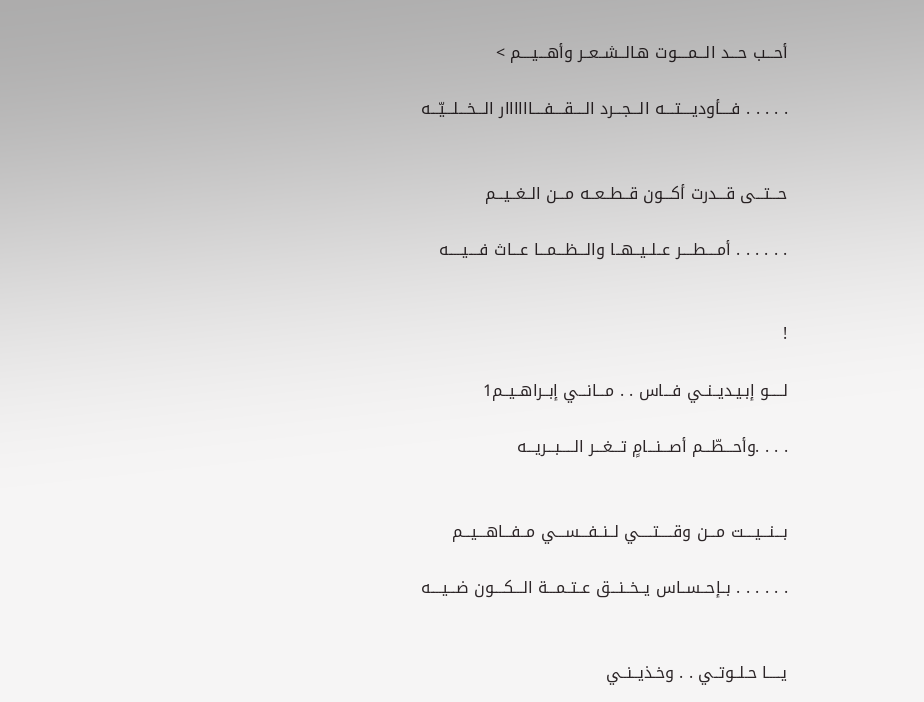أحـــب حـــد الـــمــــوت هـالــشــعــر وأهـــيــــم >

. . . . . فــــأوديــــتــــه الـــجـــرد الــــقــــفــــاااااار الـــخـــلـــيّـــه


حـــتـــى قـــدرت أكـــون قــطــعــه مـــن الــغــيـــم

. . . . . . أمــــطــــر عــلــيــهــا والـــظـــمـــا عـــاث فــــيـــــه


!

لـــــو إبـيـديــنــي فـــاس . . مـــانـــي إبــراهــيــم1

. . . .وأحـــطّـــم أصـــنـــامٍ تـــغـــر الـــــبـــريـــه


بـــنـــيــــت مـــن وقـــــتـــــي لــنــفـــســـي مــفـــاهـــيـــم

. . . . . . بــإحــســاس يــخــنـــق عــتــمـــة الـــكــــون ضـــيــــه


يـــــا حـلــوتــي . . وخـذيــنــي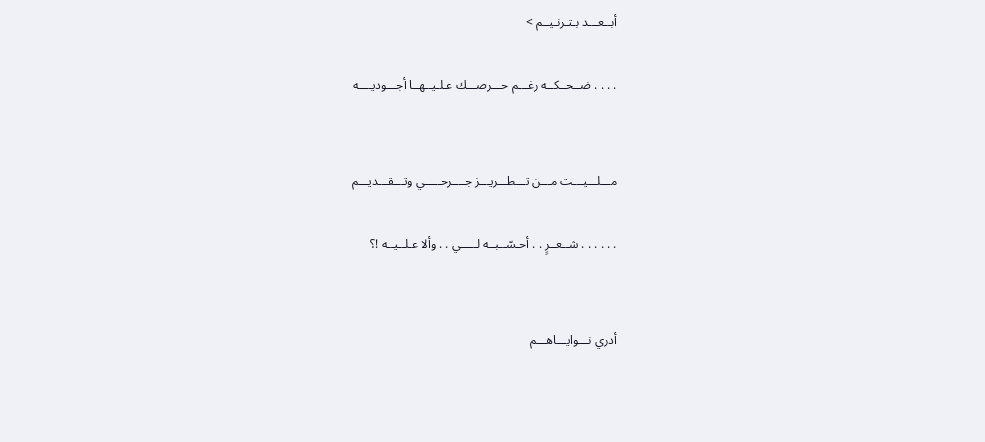أبــعـــد بـتـرنـيــم >

. . . . ضــحــكــه رغـــم حـــرصـــك عـلـيــهــا أجـــوديــــه


مـــلـــيـــت مـــن تـــطـــريـــز جــــرحـــــي وتـــقـــديـــم

. . . . . . شــعــرٍ . . أحـسّــبــه لـــــي . . وألا عـلــيــه !؟


أدري نـــوايـــاهـــم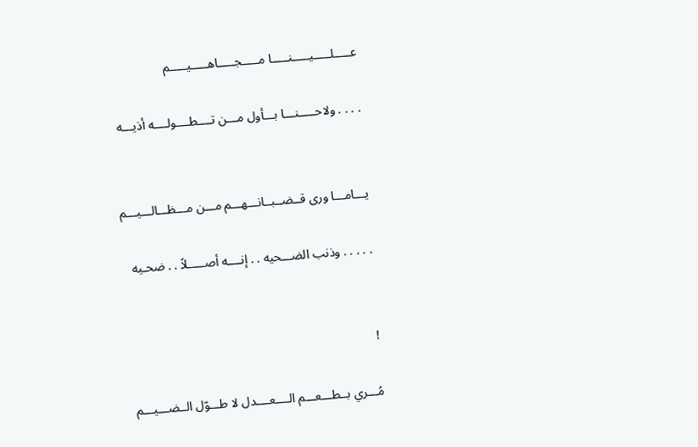عـــــلـــــيـــــنـــــا مـــــجـــــاهـــــيـــــم

. . . . ولاحـــــنـــا بـــأول مـــن تــــطــــولــــه أذيـــه


يـــامـــا ورى قــضــبــانـــهـــم مـــن مـــظـــالـــيـــم

. . . . . وذنب الضـــحيه . . إنــــه أصـــــلاً . . ضحـيه


!

مُـــري بــطـــعـــم الــــعــــدل لا طـــوّل الــضـــيـــم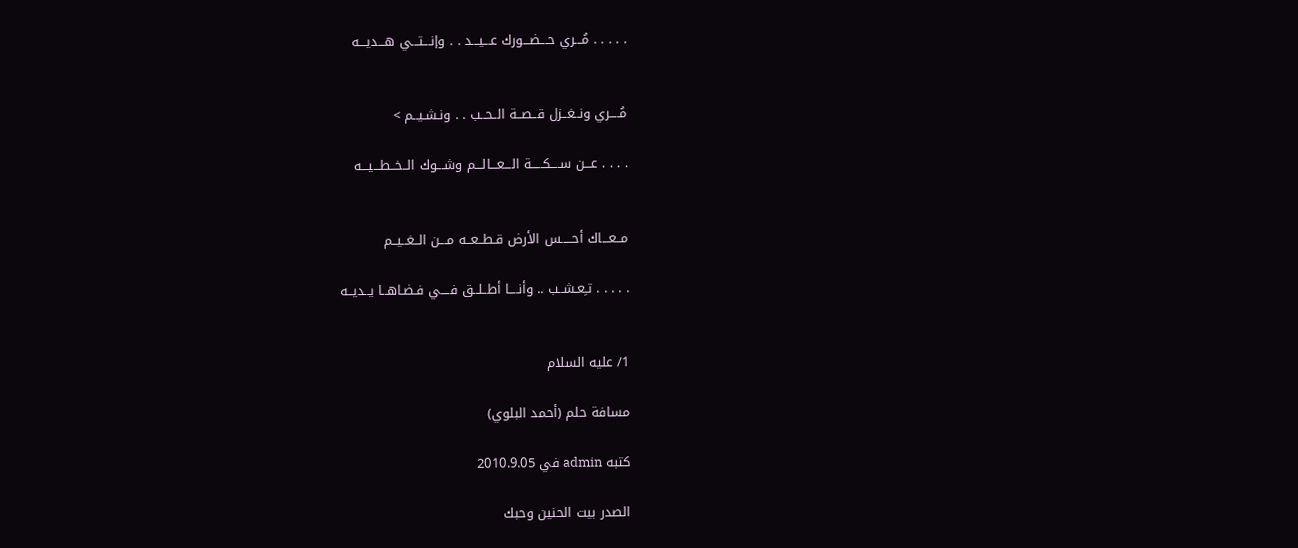. . . . . مُـــري حـــضـــورك عـــيـــد . . وإنـــتـــي هـــديـــه


مُــــري ونــغــزل قــصــة الــحــب . . ونـشـيــم >

. . . . عـــن ســــكـــــة الـــعـــالـــم وشـــوك الــخــطـــيـــه


مــعـــاك أحـــــس الأرض قـطــعــه مـــن الــغــيــم

. . . . . تـِعـشــب .. وأنــــا أطــلــق فــــي فـضـاهــا يــديــه


1/ عليه السلام

مسافة حلم (أحمد البلوي)

كتبه admin في 2010.9.05

الصدر بيت الحنين وحبك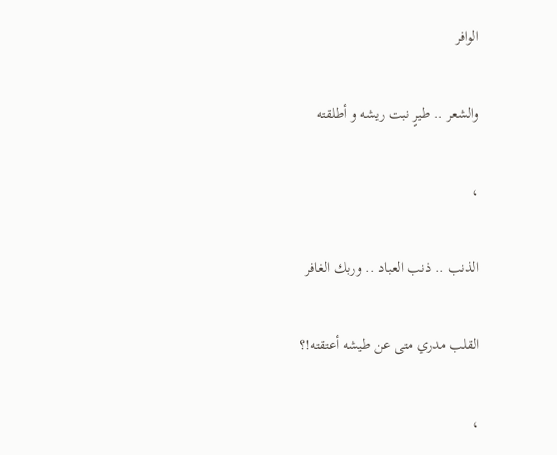الوافر

والشعر .. طيرٍ نبت ريشه و أطلقته

،

الذنب .. ذنب العباد .. وربك الغافر

القلب مدري متى عن طيشه أعتقته!؟

،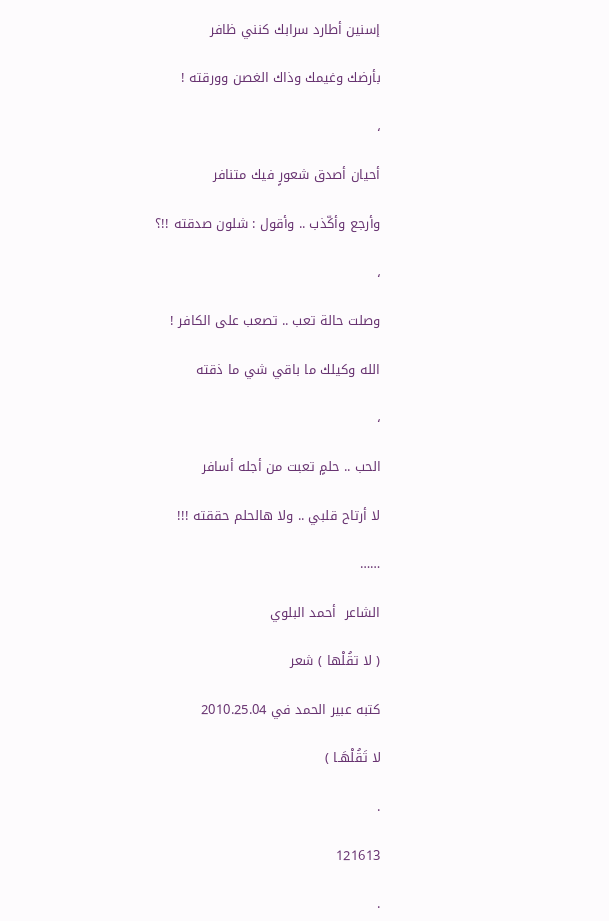إسنين أطارد سرابك كنني ظافر

بأرضك وغيمك وذاك الغصن وورقته !

،

أحيان أصدق شعورٍ فيك متنافر

وأرجع وأكّذب .. وأقول : شلون صدقته !!؟

،

وصلت حالة تعب .. تصعب على الكافر !

الله وكيلك ما باقي شي ما ذقته

،

الحب .. حلمٍ تعبت من أجله أسافر

لا أرتاح قلبي .. ولا هالحلم حققته !!!

……

الشاعر  أحمد البلوي

( لا تقُلْها ) شعر

كتبه عبير الحمد في 2010.25.04

لا تَقُلْهَـا )

.

121613

.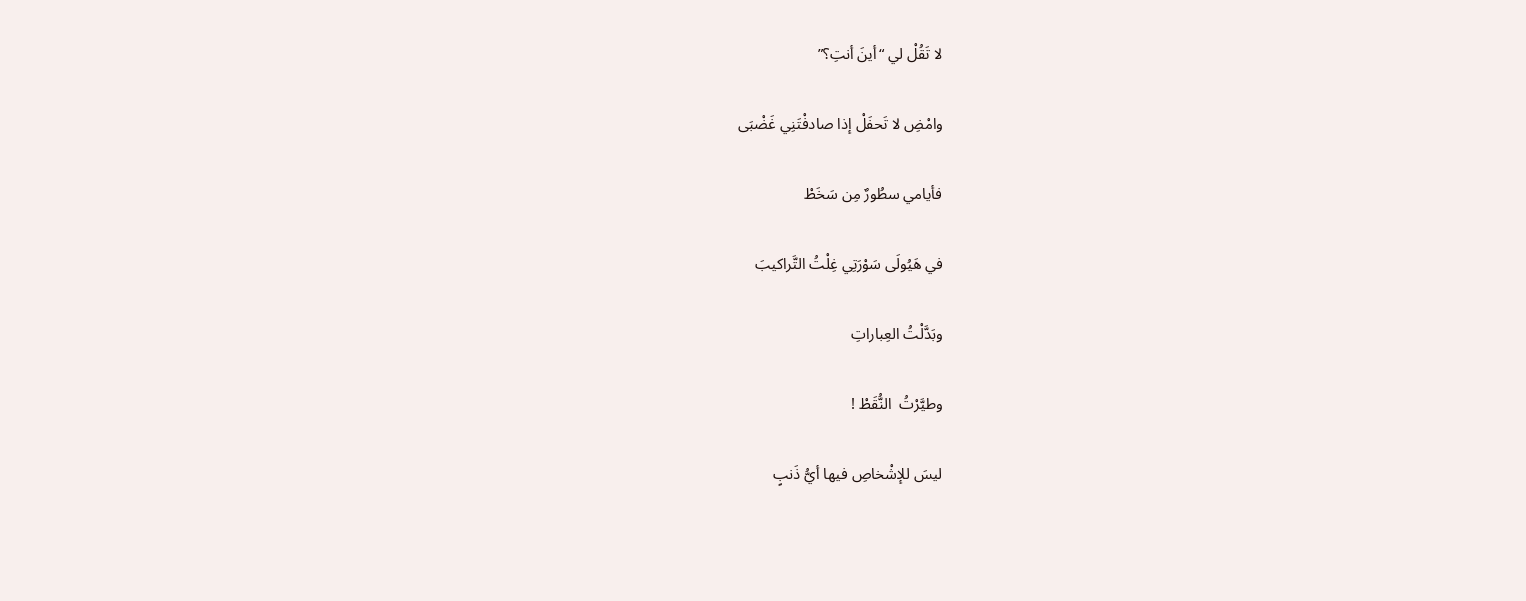لا تَقُلْ لي “أينَ أنتِ؟”

وامْضِ لا تَحفَلْ إذا صادفْتَنِي غَضْبَى

فأيامي سطُورٌ مِن سَخَطْ

في هَيُولَى سَوْرَتِي غِلْتُ التَّراكيبَ

وبَدَّلْتُ العِباراتِ

وطيَّرْتُ  النُّقَطْ !

ليسَ للإشْخاصِ فيها أيُّ ذَنبٍ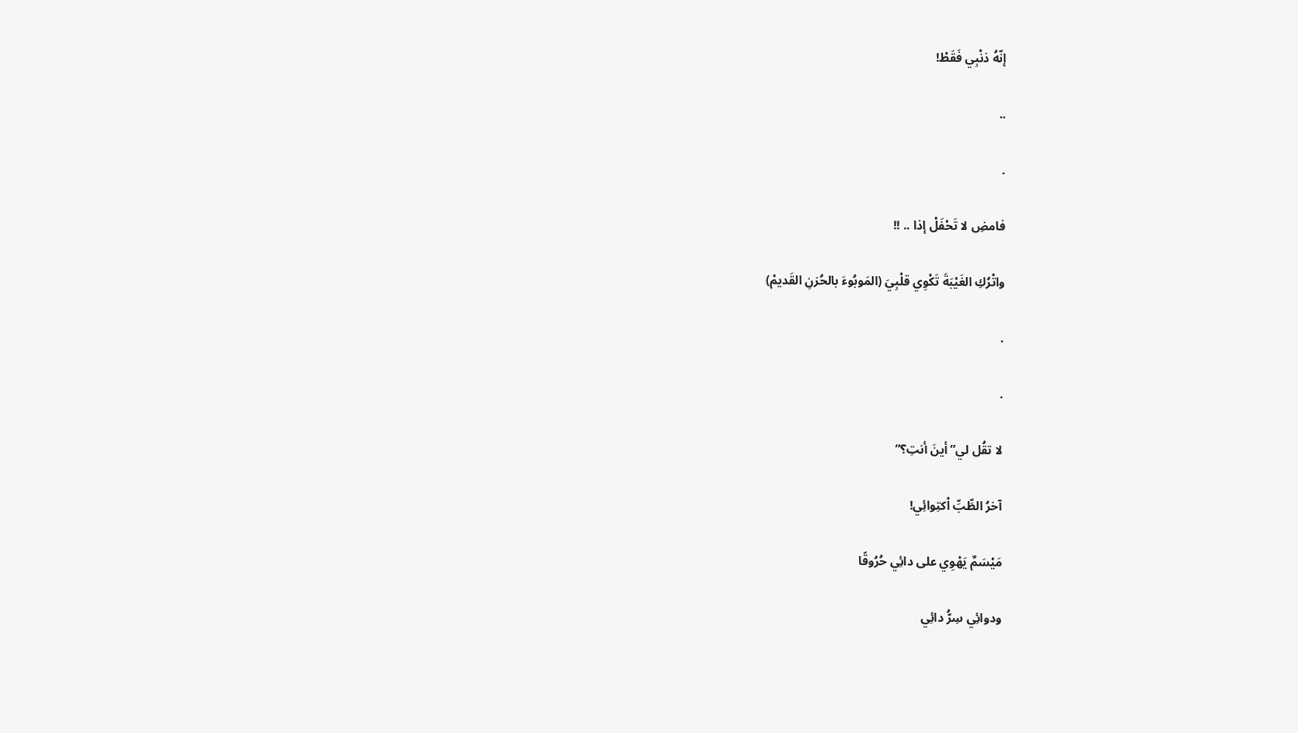إنّهُ ذنْبِي فَقَطْ!

..

.

فامضِ لا تَحْفَلْ إذا .. !!

واتْرُكِ الغَيْبَةَ تَكْوِي قلْبِيَ (المَوبُوءَ بالحُزنِ القَديمْ)

.

.

لا تقُل لي”أينَ أنتِ؟”

آخرُ الطِّبِّ اْكتِوائِي!

مَيْسَمٌ يَهْوِي على دائِي حُرُوقًا

ودوائِي سِرُّ دائِي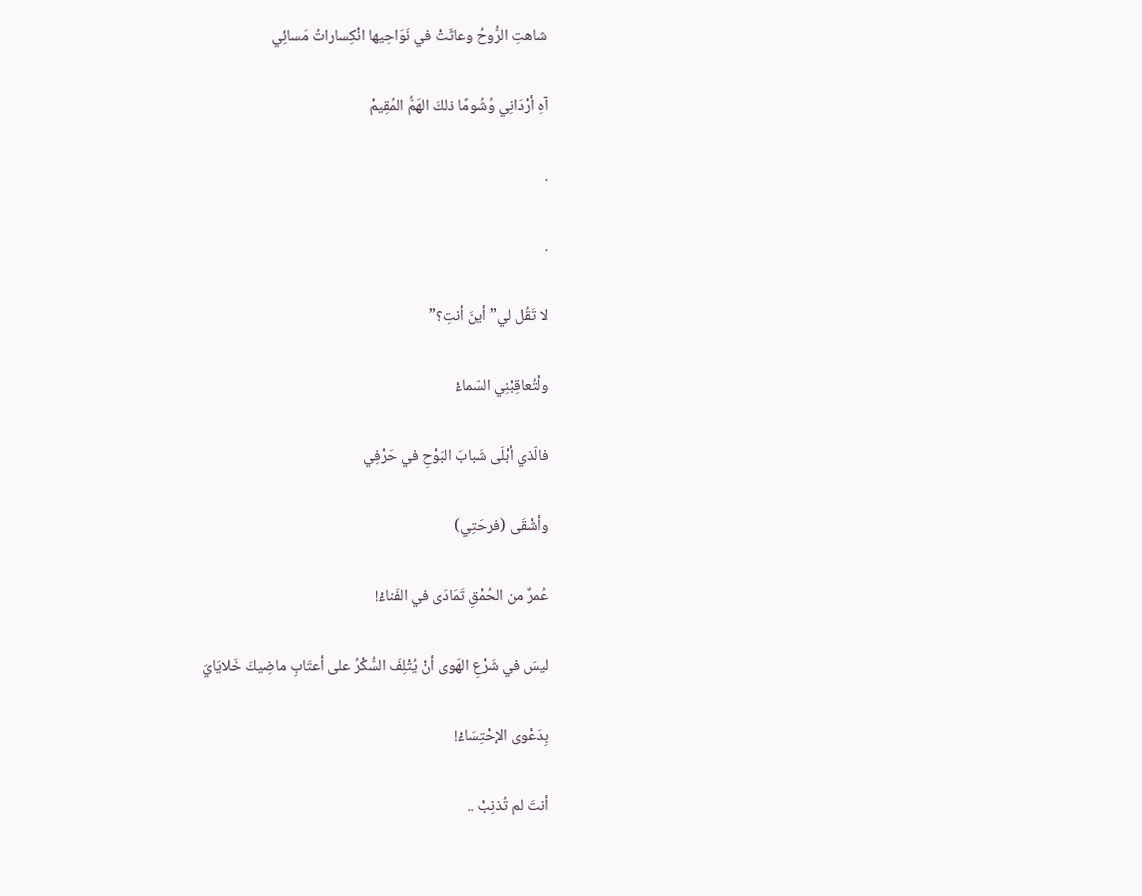شاهتِ الرُّوحُ وعاثَتْ في نَوَاحِيها انْكِساراتُ مَسائِي

آهِ أرْدَانِي وُشُومًا ذلكَ الهَمُّ المُقِيمْ

.

.

لا تَقُل لي”أينَ أنتِ؟”

ولْتُعاقِبْنِي السّماءْ

فالّذي أبْلَى شَبابَ البَوْحِ في حَرْفِي

وأشْقَى (فرحَتِي)

عُمرٌ من الحُمْقِ تَمَادَى في الفَناءْ!

ليسَ في شَرْعِ الهَوى أنْ يُتْلِفَ السُّكْرُ على أعتَابِ ماضِيكَ خَلايَايَ

بِدَعْوى الإحْتِسَاءْ!

أنتَ لم تُذنِبْ ..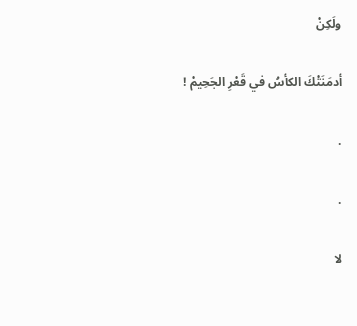ولَكِنْ

أدمَنَتْكَ الكأسُ في قَعْرِ الجَحِيمْ !

.

.

لا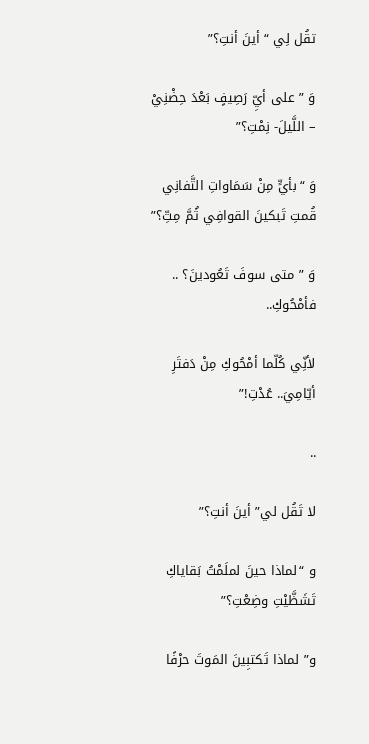تقُل لِي “أينَ أنتِ؟”

وَ ” على أيِّ رَصِيفٍ بَعْدَ حِضْنِيْ – اللَّيلَ- نِمْتِ؟”

وَ “بأيٍّ مِنْ سَمَاواتِ التَّفانِي قُمتِ تَبكينَ القوافِي ثُمَّ مِتِّ؟”

وَ ” متى سوفَ تَعُودينَ؟ .. فأمْحُوكِ..

لأنِّي كُلّما أمْحُوكِ مِنْ دَفتَرِ أيّامِيَ.. عُدْتِ!”

..

لا تَقُل لي” أينَ أنتِ؟”

و “لماذا حينَ لملَمْتُ بَقاياكِ تَشَظَّيْتِ وضِعْتِ؟”

و” لماذا تَكتبِينَ المَوتَ حرْفًا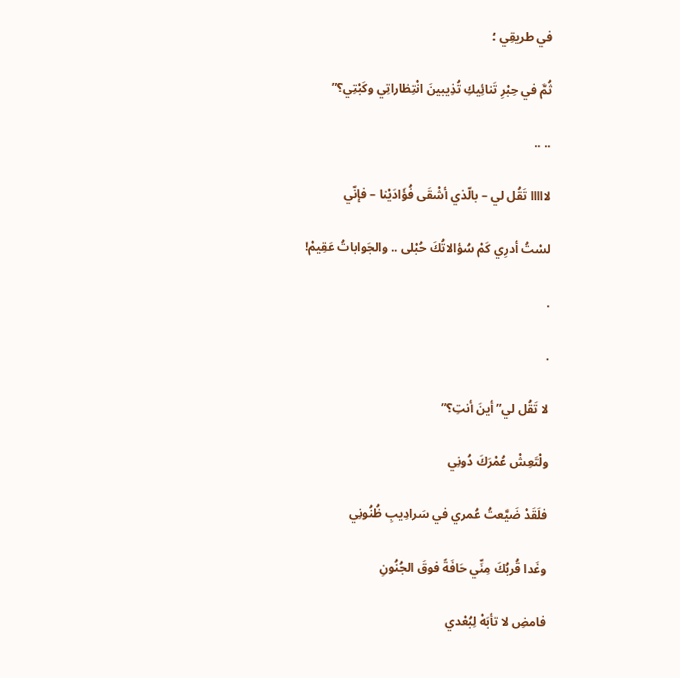في طريقِي ؛

ثُمَّ في حِبْرِ تَنائِيكِ تُذِيبينَ انْتِظاراتِي وكَبْتِي؟”

.. ..

لااااا تَقُل لي – بالّذي أشْقَى فُؤَادَيْنا – فإنّي

لسْتُ أدرِي كَمْ سُؤالاتُكَ حُبْلى .. والجَواباتُ عَقِيمْ!

.

.

لا تَقُل لي” أينَ أنتِ؟”

ولْتَعِشْ عُمْرَكَ دُونِي

فلَقَدْ ضَيَّعتُ عُمري في سَرادِيبِ ظُنُونِي

وغَدا قُربُكَ مِنِّي حَافَةً فوقَ الجُنُونِ

فامضِ لا تأبَهْ لِبُعْدي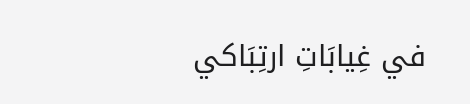في غِيابَاتِ ارتِبَاكي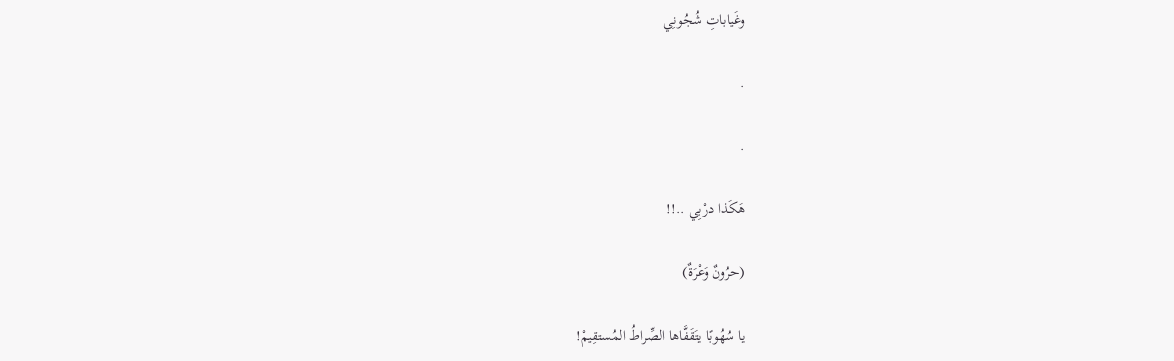وغَياباتِ شُجُونِي

.

.

هَكَذا درْبِي ..!!

(حرُونٌ وَعْرَةٌ)

يا سُهُوبًا يتَقَفَّاها الصِّراطُ المُستقِيمْ!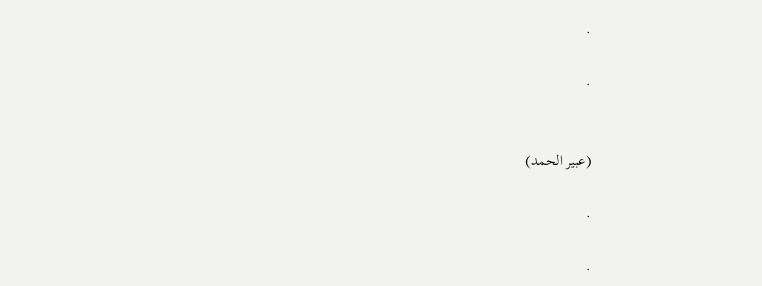.

.


(عبير الحمد)

.

.